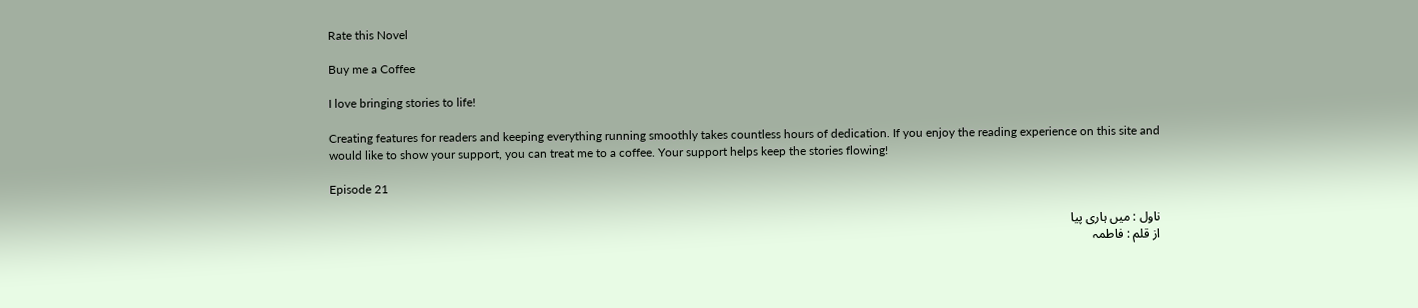Rate this Novel

Buy me a Coffee

I love bringing stories to life!

Creating features for readers and keeping everything running smoothly takes countless hours of dedication. If you enjoy the reading experience on this site and would like to show your support, you can treat me to a coffee. Your support helps keep the stories flowing!

Episode 21

ناول : میں ہاری پیا
از قلم : فاطمہ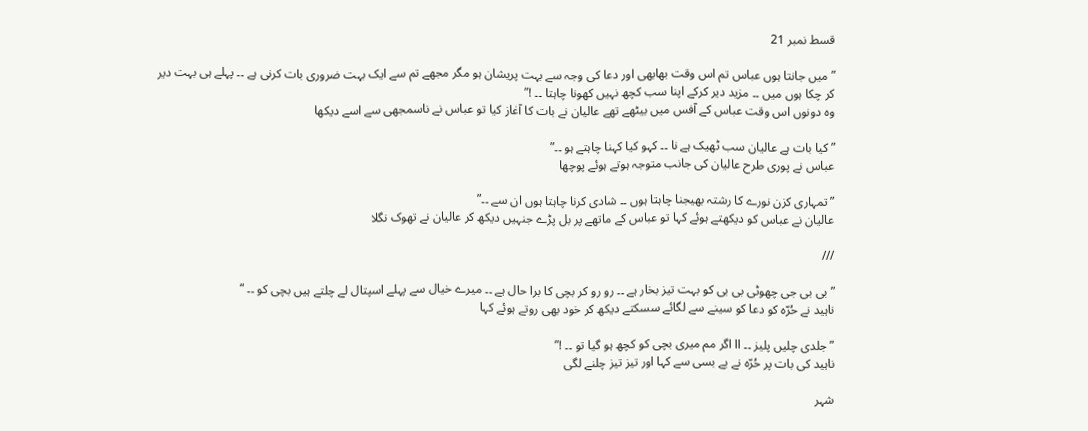قسط نمبر 21

” میں جانتا ہوں عباس تم اس وقت بھابھی اور دعا کی وجہ سے بہت پریشان ہو مگر مجھے تم سے ایک بہت ضروری بات کرنی ہے ۔۔ پہلے ہی بہت دیر کر چکا ہوں میں ۔۔ مزید دیر کرکے اپنا سب کچھ نہیں کھونا چاہتا ۔۔ !”
وہ دونوں اس وقت عباس کے آفس میں بیٹھے تھے عالیان نے بات کا آغاز کیا تو عباس نے ناسمجھی سے اسے دیکھا

” کیا بات ہے عالیان سب ٹھیک ہے نا ۔۔ کہو کیا کہنا چاہتے ہو ۔۔”
عباس نے پوری طرح عالیان کی جانب متوجہ ہوتے ہوئے پوچھا

” تمہاری کزن نورے کا رشتہ بھیجنا چاہتا ہوں ۔۔ شادی کرنا چاہتا ہوں ان سے ۔۔”
عالیان نے عباس کو دیکھتے ہوئے کہا تو عباس کے ماتھے پر بل پڑے جنہیں دیکھ کر عالیان نے تھوک نگلا

///

” بی بی جی چھوٹی بی بی کو بہت تیز بخار ہے ۔۔ رو رو کر بچی کا برا حال ہے ۔۔ میرے خیال سے پہلے اسپتال لے چلتے ہیں بچی کو ۔۔ “
ناہید نے حُرّہ کو دعا کو سینے سے لگائے سسکتے دیکھ کر خود بھی روتے ہوئے کہا

” جلدی چلیں پلیز ۔۔ اا اگر مم میری بچی کو کچھ ہو گیا تو ۔۔ !”
ناہید کی بات پر حُرّہ نے بے بسی سے کہا اور تیز تیز چلنے لگی

شہر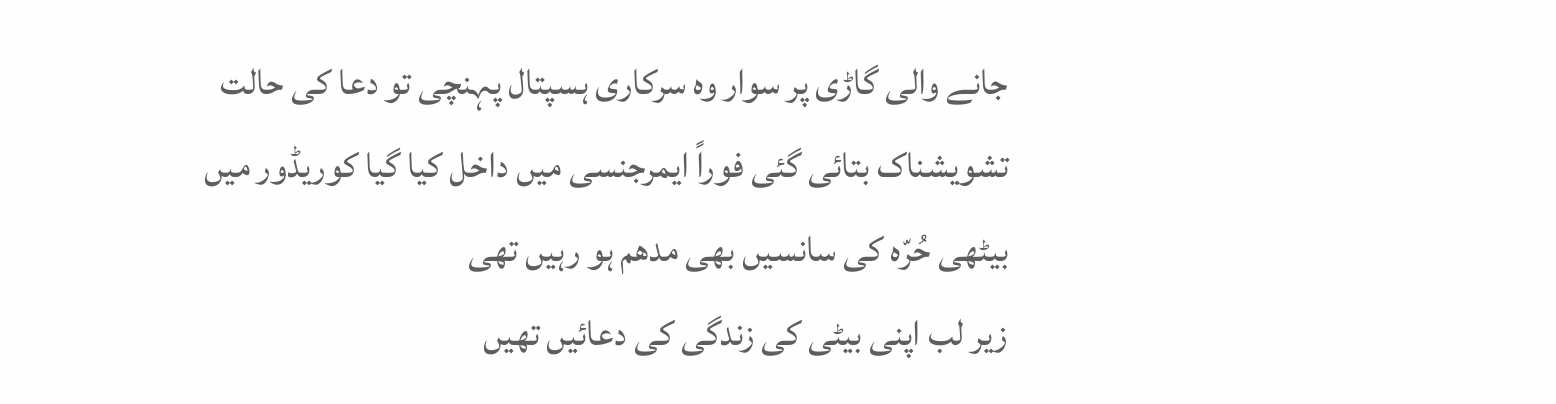جانے والی گاڑی پر سوار وہ سرکاری ہسپتال پہنچی تو دعا کی حالت تشویشناک بتائی گئی فوراً ایمرجنسی میں داخل کیا گیا کوریڈور میں بیٹھی حُرّہ کی سانسیں بھی مدھم ہو رہیں تھی
زیر لب اپنی بیٹی کی زندگی کی دعائیں تھیں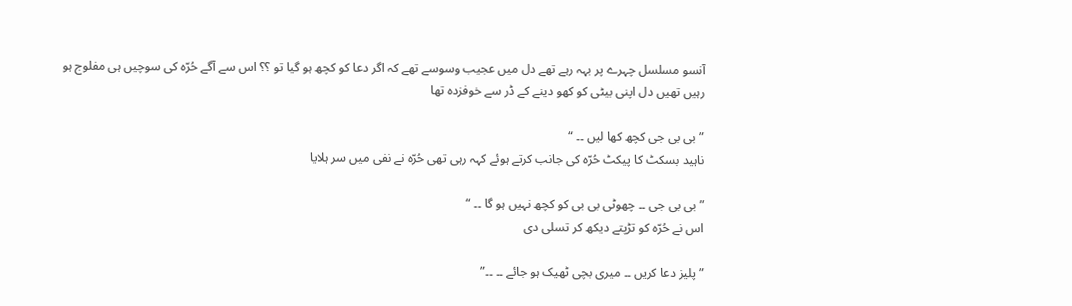آنسو مسلسل چہرے پر بہہ رہے تھے دل میں عجیب وسوسے تھے کہ اگر دعا کو کچھ ہو گیا تو ؟؟ اس سے آگے حُرّہ کی سوچیں ہی مفلوج ہو رہیں تھیں دل اپنی بیٹی کو کھو دینے کے ڈر سے خوفزدہ تھا

” بی بی جی کچھ کھا لیں ۔۔ “
ناہید بسکٹ کا پیکٹ حُرّہ کی جانب کرتے ہوئے کہہ رہی تھی حُرّہ نے نفی میں سر ہلایا

” بی بی جی ۔۔ چھوٹی بی بی کو کچھ نہیں ہو گا ۔۔ “
اس نے حُرّہ کو تڑپتے دیکھ کر تسلی دی

” پلیز دعا کریں ۔۔ میری بچی ٹھیک ہو جائے ۔۔ ۔۔”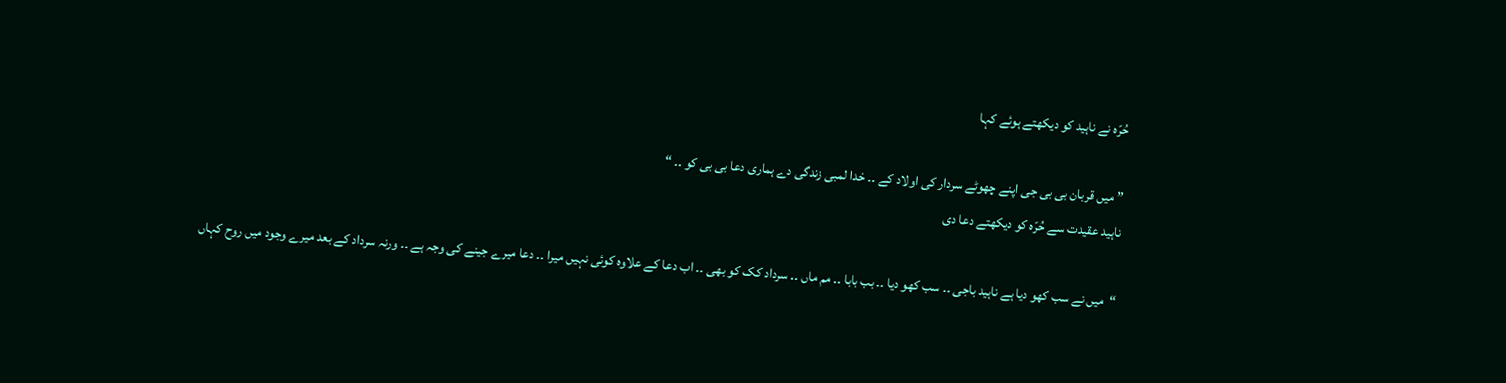حُرّہ نے ناہید کو دیکھتے ہوئے کہا

” میں قربان بی بی جی اپنے چھوٹے سردار کی اولاد کے ۔۔ خدا لمبی زندگی دے ہماری دعا بی بی کو ۔۔ “
ناہید عقیدت سے حُرّہ کو دیکھتے دعا دی

“میں نے سب کھو دیا ہے ناہید باجی ۔۔ سب کھو دیا ۔۔ بب بابا ۔۔ مم ماں ۔۔ سرداد کک کو بھی ۔۔ اب دعا کے علاوہ کوئی نہیں میرا ۔۔ دعا میرے جینے کی وجہ ہے ۔۔ ورنہ سرداد کے بعد میرے وجود میں روح کہاں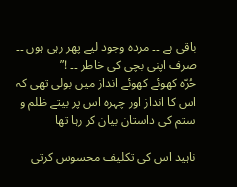باقی ہے ۔۔ مردہ وجود لیے پھر رہی ہوں ۔۔ صرف اپنی بچی کی خاطر ۔۔ !”
حُرّہ کھوئے کھوئے انداز میں بولی تھی کہ اس کا انداز اور چہرہ اس پر بیتے ظلم و ستم کی داستان بیان کر رہا تھا

ناہید اس کی تکلیف محسوس کرتی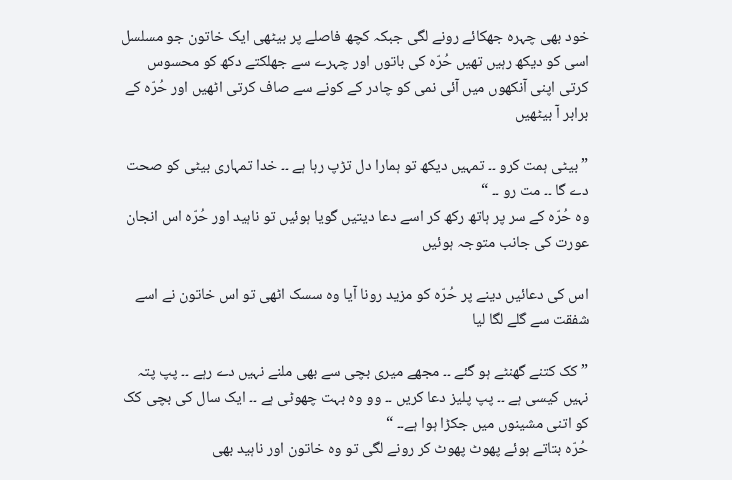خود بھی چہرہ جھکائے رونے لگی جبکہ کچھ فاصلے پر بیٹھی ایک خاتون جو مسلسل اسی کو دیکھ رہیں تھیں حُرّہ کی باتوں اور چہرے سے جھلکتے دکھ کو محسوس کرتی اپنی آنکھوں میں آئی نمی کو چادر کے کونے سے صاف کرتی اٹھیں اور حُرّہ کے برابر آ بیٹھیں

” بیٹی ہمت کرو ۔۔ تمہیں دیکھ تو ہمارا دل تڑپ رہا ہے ۔۔ خدا تمہاری بیٹی کو صحت دے گا ۔۔ مت رو ۔۔ “
وہ حُرّہ کے سر پر ہاتھ رکھ کر اسے دعا دیتیں گویا ہوئیں تو ناہید اور حُرّہ اس انجان عورت کی جانب متوجہ ہوئیں

اس کی دعائیں دینے پر حُرّہ کو مزید رونا آیا وہ سسک اٹھی تو اس خاتون نے اسے شفقت سے گلے لگا لیا

” کک کتنے گھنٹے ہو گئے ۔۔ مجھے میری بچی سے بھی ملنے نہیں دے رہے ۔۔ پپ پتہ نہیں کیسی ہے ۔۔ پپ پلیز دعا کریں ۔۔ وو وہ بہت چھوٹی ہے ۔۔ ایک سال کی بچی کک کو اتنی مشینوں میں جکڑا ہوا ہے۔۔ “
حُرّہ بتاتے ہوئے پھوٹ پھوٹ کر رونے لگی تو وہ خاتون اور ناہید بھی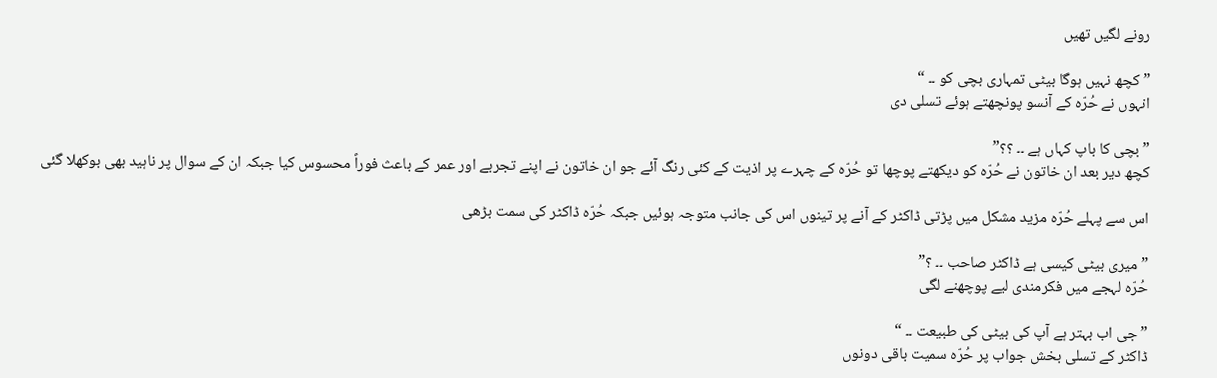رونے لگیں تھیں

” کچھ نہیں ہوگا بیٹی تمہاری بچی کو ۔۔ “
انہوں نے حُرّہ کے آنسو پونچھتے ہوئے تسلی دی

” بچی کا باپ کہاں ہے ۔۔ ؟؟”
کچھ دیر بعد ان خاتون نے حُرّہ کو دیکھتے پوچھا تو حُرّہ کے چہرے پر اذیت کے کئی رنگ آئے جو ان خاتون نے اپنے تجربے اور عمر کے باعث فوراً محسوس کیا جبکہ ان کے سوال پر ناہید بھی بوکھلا گئی

اس سے پہلے حُرّہ مزید مشکل میں پڑتی ڈاکٹر کے آنے پر تینوں اس کی جانب متوجہ ہوئیں جبکہ حُرّہ ڈاکٹر کی سمت بڑھی

” میری بیٹی کیسی ہے ڈاکٹر صاحب ۔۔ ؟”
حُرّہ لہجے میں فکرمندی لیے پوچھنے لگی

” جی اب بہتر ہے آپ کی بیٹی کی طبیعت ۔۔ “
ڈاکٹر کے تسلی بخش جواب پر حُرّہ سمیت باقی دونوں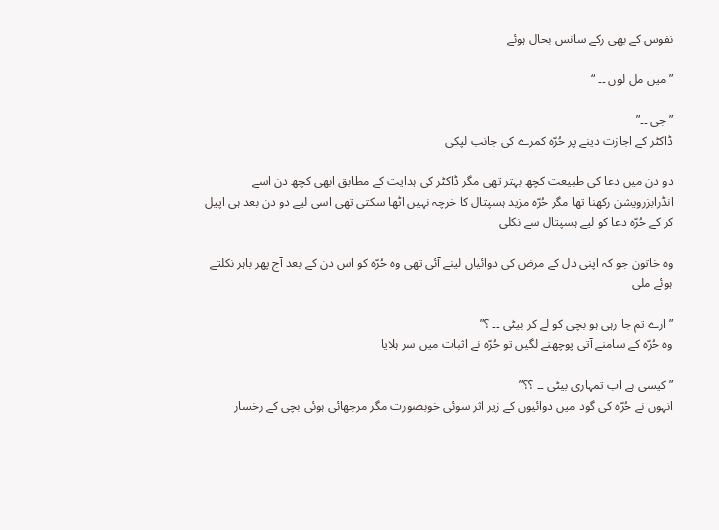نفوس کے بھی رکے سانس بحال ہوئے

” میں مل لوں ۔۔ “

” جی ۔۔”
ڈاکٹر کے اجازت دینے پر حُرّہ کمرے کی جانب لپکی

دو دن میں دعا کی طبیعت کچھ بہتر تھی مگر ڈاکٹر کی ہدایت کے مطابق ابھی کچھ دن اسے انڈرابزرویشن رکھنا تھا مگر حُرّہ مزید ہسپتال کا خرچہ نہیں اٹھا سکتی تھی اسی لیے دو دن بعد ہی اپیل کر کے حُرّہ دعا کو لیے ہسپتال سے نکلی

وہ خاتون جو کہ اپنی دل کے مرض کی دوائیاں لینے آئی تھی وہ حُرّہ کو اس دن کے بعد آج پھر باہر نکلتے ہوئے ملی

” ارے تم جا رہی ہو بچی کو لے کر بیٹی ۔۔ ؟”
وہ حُرّہ کے سامنے آتی پوچھنے لگیں تو حُرّہ نے اثبات میں سر ہلایا

” کیسی ہے اب تمہاری بیٹی ۔۔ ؟؟”
انہوں نے حُرّہ کی گود میں دوائیوں کے زیر اثر سوئی خوبصورت مگر مرجھائی ہوئی بچی کے رخسار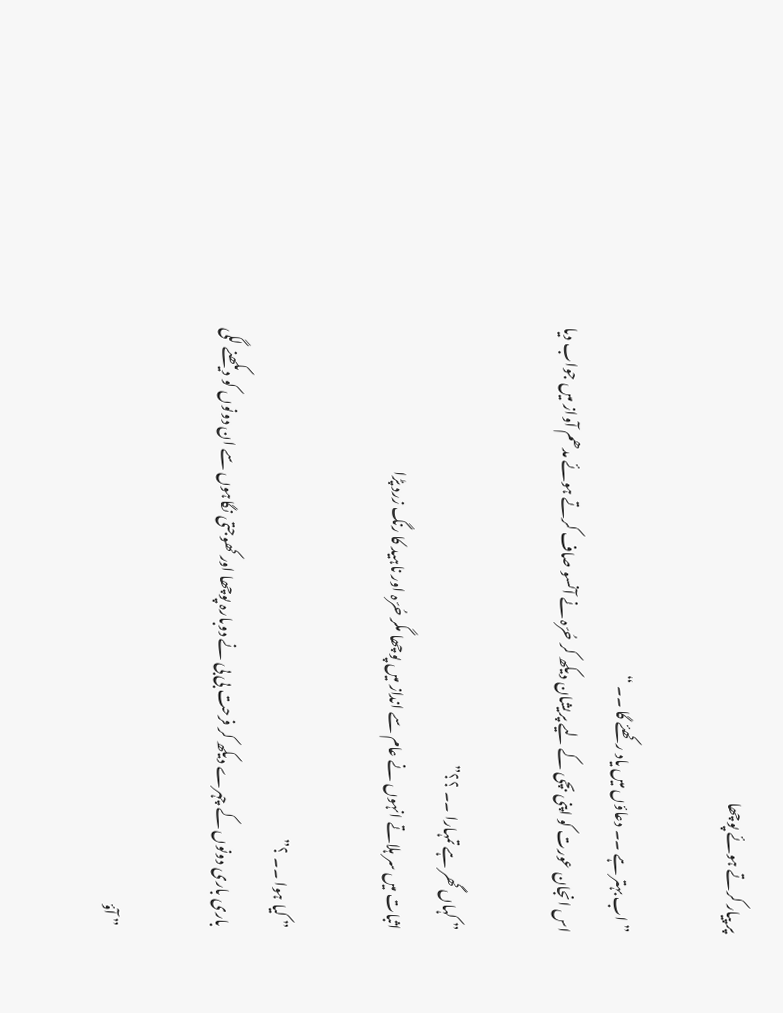پر پیار کرتے ہوئے پوچھا

” اب بہتر ہے ۔۔ دعاؤں میں یاد رکھئے گا ۔۔ “
اس انجان عورت کو اپنی بچی کے لیے پریشان دیکھ کر حُرّہ نے آنسو صاف کرتے ہوئے مدھم آواز میں جواب دیا

” کہاں گھر ہے تمہارا ۔۔ ؟؟”
اثبات میں سر ہلاتے انہوں نے عام سے انداز میں پوچھا مگر حُرّہ اور ناہید کا رنگ زرد پڑا

” کیا ہوا ۔۔ ؟”
باری باری دونوں کے چہرے دیکھ کر فرحت بی بی نے دوبارہ پوچھا اور کھوجتی نگاہوں سے ان دونوں کو دیکھنے لگی

” آؤ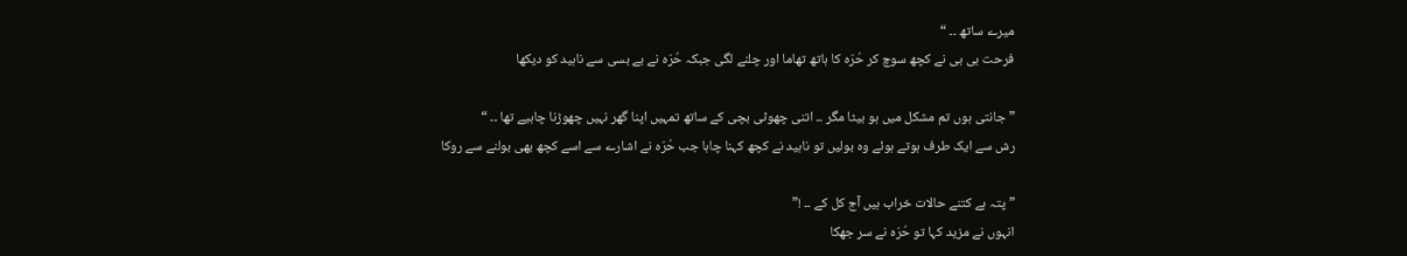میرے ساتھ ۔۔ “
فرحت بی بی نے کچھ سوچ کر حُرّہ کا ہاتھ تھاما اور چلنے لگی جبکہ حُرّہ نے بے بسی سے ناہید کو دیکھا

” جانتی ہوں تم مشکل میں ہو بیٹا مگر ۔۔ اتنی چھوٹی بچی کے ساتھ تمہیں اپنا گھر نہیں چھوڑنا چاہیے تھا ۔۔ “
رش سے ایک طرف ہوتے ہوئے وہ بولیں تو ناہید نے کچھ کہنا چاہا جب حُرّہ نے اشارے سے اسے کچھ بھی بولنے سے روکا

” پتہ ہے کتنے حالات خراب ہیں آج کل کے ۔۔ !”
انہوں نے مزید کہا تو حُرّہ نے سر جھکا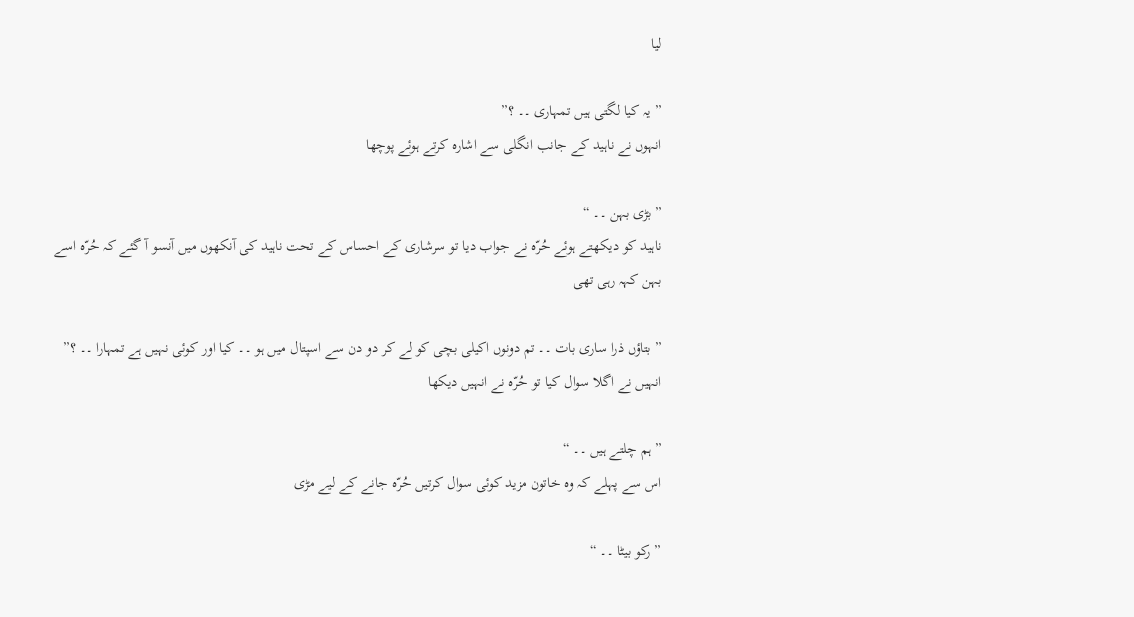لیا

” یہ کیا لگتی ہیں تمہاری ۔۔ ؟”
انہوں نے ناہید کے جانب انگلی سے اشارہ کرتے ہوئے پوچھا

” بڑی بہن ۔۔ “
ناہید کو دیکھتے ہوئے حُرّہ نے جواب دیا تو سرشاری کے احساس کے تحت ناہید کی آنکھوں میں آنسو آ گئے کہ حُرّہ اسے بہن کہہ رہی تھی

” بتاؤں ذرا ساری بات ۔۔ تم دونوں اکیلی بچی کو لے کر دو دن سے اسپتال میں ہو ۔۔ کیا اور کوئی نہیں ہے تمہارا ۔۔ ؟”
انہیں نے اگلا سوال کیا تو حُرّہ نے انہیں دیکھا

” ہم چلتے ہیں ۔۔ “
اس سے پہلے کہ وہ خاتون مزید کوئی سوال کرتیں حُرّہ جانے کے لیے مڑی

” رکو بیٹا ۔۔ “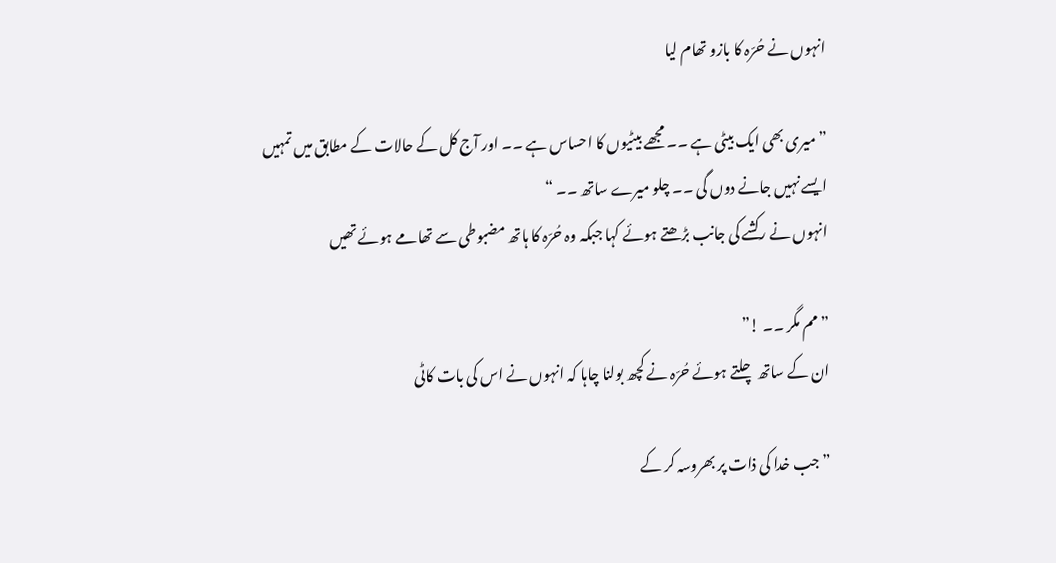انہوں نے حُرّہ کا بازو تھام لیا

” میری بھی ایک بیٹی ہے ۔۔ مجھے بیٹیوں کا احساس ہے ۔۔ اور آج کل کے حالات کے مطابق میں تمہیں ایسے نہیں جانے دوں گی ۔۔ چلو میرے ساتھ ۔۔ “
انہوں نے رکشے کی جانب بڑھتے ہوئے کہا جبکہ وہ حُرّہ کا ہاتھ مضبوطی سے تھامے ہوئے تھیں

” مم مگر ۔۔ !”
ان کے ساتھ چلتے ہوئے حُرّہ نے کچھ بولنا چاہا کہ انہوں نے اس کی بات کاٹی

” جب خدا کی ذات پر بھروسہ کر کے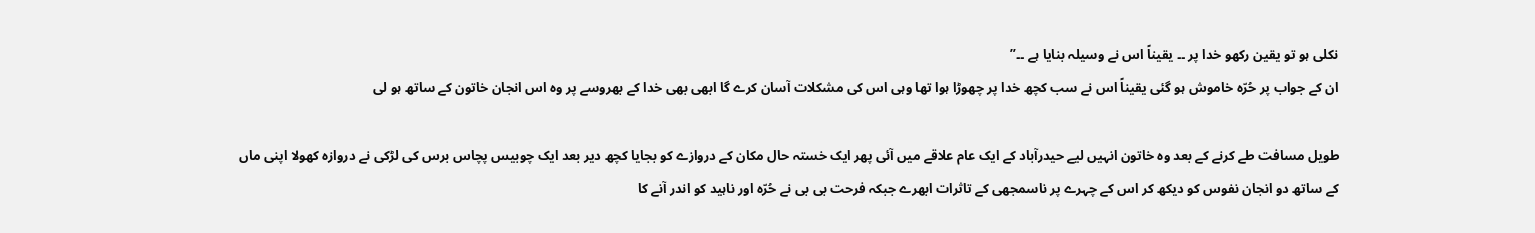نکلی ہو تو یقین رکھو خدا پر ۔۔ یقیناً اس نے وسیلہ بنایا ہے ۔۔”
ان کے جواب پر حُرّہ خاموش ہو گئی یقیناً اس نے سب کچھ خدا پر چھوڑا ہوا تھا وہی اس کی مشکلات آسان کرے گا ابھی بھی خدا کے بھروسے پر وہ اس انجان خاتون کے ساتھ ہو لی

طویل مسافت طے کرنے کے بعد وہ خاتون انہیں لیے حیدرآباد کے ایک عام علاقے میں آئی پھر ایک خستہ حال مکان کے دروازے کو بجایا کچھ دیر بعد ایک چوبیس پچاس برس کی لڑکی نے دروازہ کھولا اپنی ماں کے ساتھ دو انجان نفوس کو دیکھ کر اس کے چہرے پر ناسمجھی کے تاثرات ابھرے جبکہ فرحت بی بی نے حُرّہ اور ناہید کو اندر آنے کا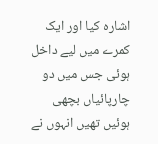اشارہ کیا اور ایک کمرے میں لیے داخل ہوئی جس میں دو چارپائیاں بچھی ہوئیں تھیں انہوں نے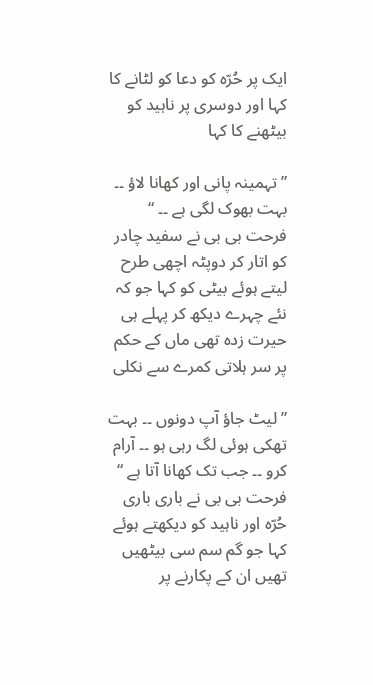ایک پر حُرّہ کو دعا کو لٹانے کا کہا اور دوسری پر ناہید کو بیٹھنے کا کہا

” تہمینہ پانی اور کھانا لاؤ ۔۔ بہت بھوک لگی ہے ۔۔ “
فرحت بی بی نے سفید چادر کو اتار کر دوپٹہ اچھی طرح لیتے ہوئے بیٹی کو کہا جو کہ نئے چہرے دیکھ کر پہلے ہی حیرت زدہ تھی ماں کے حکم پر سر ہلاتی کمرے سے نکلی

” لیٹ جاؤ آپ دونوں ۔۔ بہت تھکی ہوئی لگ رہی ہو ۔۔ آرام کرو ۔۔ جب تک کھانا آتا ہے “
فرحت بی بی نے باری باری حُرّہ اور ناہید کو دیکھتے ہوئے کہا جو گم سم سی بیٹھیں تھیں ان کے پکارنے پر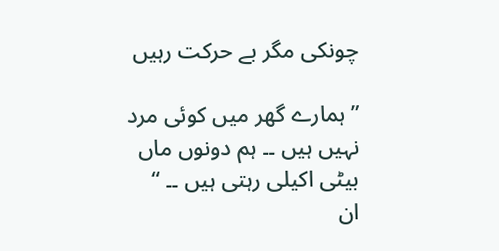چونکی مگر بے حرکت رہیں

” ہمارے گھر میں کوئی مرد نہیں ہیں ۔۔ ہم دونوں ماں بیٹی اکیلی رہتی ہیں ۔۔ “
ان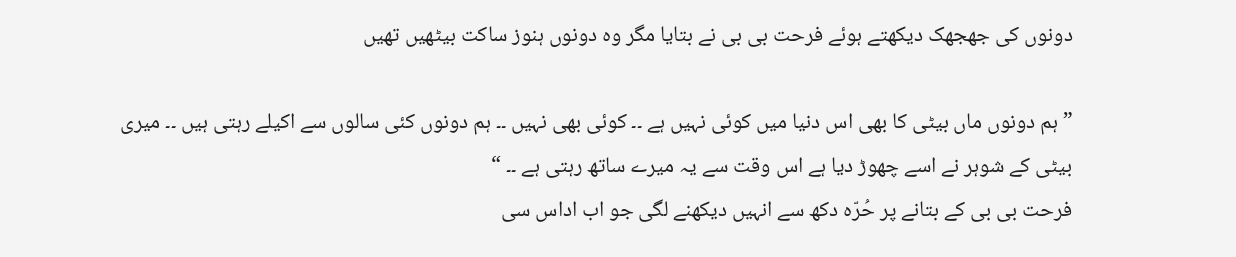دونوں کی جھجھک دیکھتے ہوئے فرحت بی بی نے بتایا مگر وہ دونوں ہنوز ساکت بیٹھیں تھیں

” ہم دونوں ماں بیٹی کا بھی اس دنیا میں کوئی نہیں ہے ۔۔ کوئی بھی نہیں ۔۔ ہم دونوں کئی سالوں سے اکیلے رہتی ہیں ۔۔ میری بیٹی کے شوہر نے اسے چھوڑ دیا ہے اس وقت سے یہ میرے ساتھ رہتی ہے ۔۔ “
فرحت بی بی کے بتانے پر حُرّہ دکھ سے انہیں دیکھنے لگی جو اب اداس سی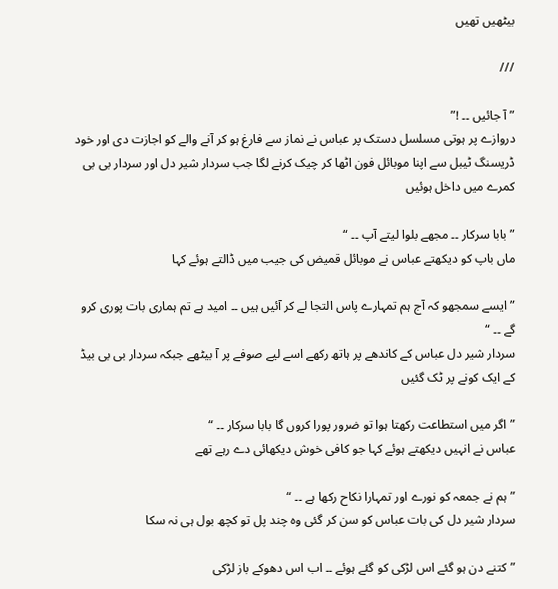بیٹھیں تھیں

///

” آ جائیں ۔۔ !”
دروازے پر ہوتی مسلسل دستک پر عباس نے نماز سے فارغ ہو کر آنے والے کو اجازت دی اور خود ڈریسنگ ٹیبل سے اپنا موبائل فون اٹھا کر چیک کرنے لگا جب سردار شیر دل اور سردار بی بی کمرے میں داخل ہوئیں

” بابا سرکار ۔۔ مجھے بلوا لیتے آپ ۔۔ “
ماں باپ کو دیکھتے عباس نے موبائل قمیض کی جیب میں ڈالتے ہوئے کہا

” ایسے سمجھو کہ آج ہم تمہارے پاس التجا لے کر آئیں ہیں ۔۔ امید ہے تم ہماری بات پوری کرو گے ۔۔ “
سردار شیر دل عباس کے کاندھے پر ہاتھ رکھے اسے لیے صوفے پر آ بیٹھے جبکہ سردار بی بی بیڈ کے ایک کونے پر ٹک گئیں

” اگر میں استطاعت رکھتا ہوا تو ضرور پورا کروں گا بابا سرکار ۔۔ “
عباس نے انہیں دیکھتے ہوئے کہا جو کافی خوش دیکھائی دے رہے تھے

” ہم نے جمعہ کو نورے اور تمہارا نکاح رکھا ہے ۔۔ “
سردار شیر دل کی بات عباس کو سن کر گئی وہ چند پل تو کچھ بول ہی نہ سکا

” کتنے دن ہو گئے اس لڑکی کو گئے ہوئے ۔۔ اب اس دھوکے باز لڑکی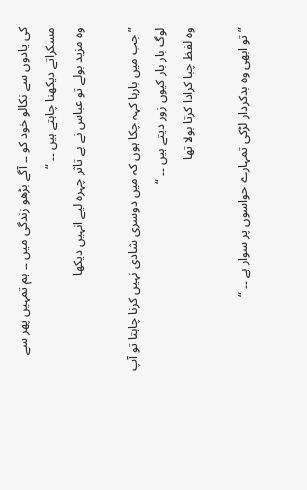کی یادوں سے نکالو خود کو ۔۔ آگے بڑھو زندگی میں ۔۔ ہم تمہیں پھر سے مسکراتے دیکھنا چاہتے ہیں ۔۔ “
وہ مزید بولے تو عباس نے بے تاثر چہرہ لیے انہیں دیکھا

” جب میں بارہا کہہ چکا ہوں کہ میں دوسری شادی نہیں کرنا چاہتا تو آپ لوگ بار بار کیوں زور دیتے ہیں ۔۔ “
وہ لفظ چبا کرادا کرتا بولا تھا

” تو ابھی وہ بدکردار لڑکی تمہارے حواسوں پر سوار ہے ۔۔ “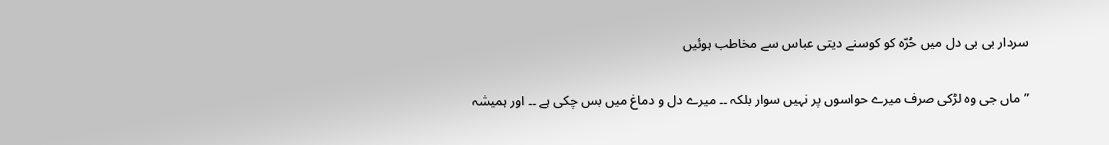سردار بی بی دل میں حُرّہ کو کوسنے دیتی عباس سے مخاطب ہوئیں

” ماں جی وہ لڑکی صرف میرے حواسوں پر نہیں سوار بلکہ ۔۔ میرے دل و دماغ میں بس چکی ہے ۔۔ اور ہمیشہ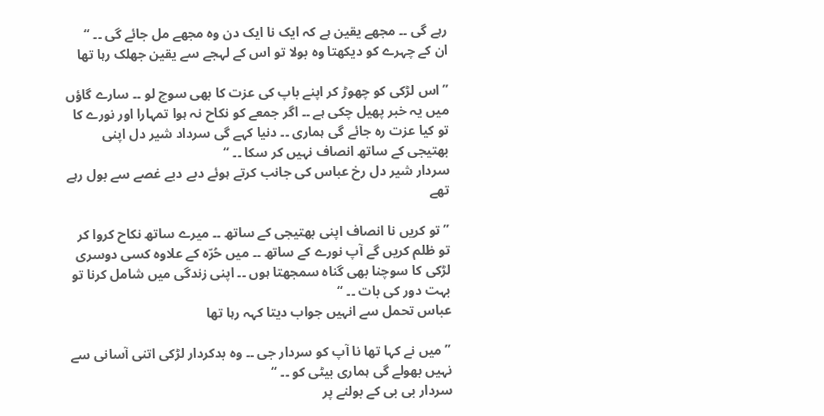رہے گی ۔۔ مجھے یقین ہے کہ ایک نا ایک دن وہ مجھے مل جائے گی ۔۔ “
ان کے چہرے کو دیکھتا وہ بولا تو اس کے لہجے سے یقین جھلک رہا تھا

” اس لڑکی کو چھوڑ کر اپنے باپ کی عزت کا بھی سوچ لو ۔۔ سارے گاؤں میں یہ خبر پھیل چکی ہے ۔۔ اگر جمعے کو نکاح نہ ہوا تمہارا اور نورے کا تو کیا عزت رہ جائے گی ہماری ۔۔ دنیا کہے گی سرداد شیر دل اپنی بھتیجی کے ساتھ انصاف نہیں کر سکا ۔۔ “
سردار شیر دل رخ عباس کی جانب کرتے ہوئے دبے دبے غصے سے بول رہے تھے

” تو کریں نا انصاف اپنی بھتیجی کے ساتھ ۔۔ میرے ساتھ نکاح کروا کر تو ظلم کریں گے آپ نورے کے ساتھ ۔۔ میں حُرّہ کے علاوہ کسی دوسری لڑکی کا سوچنا بھی گناہ سمجھتا ہوں ۔۔ اپنی زندگی میں شامل کرنا تو بہت دور کی بات ۔۔ “
عباس تحمل سے انہیں جواب دیتا کہہ رہا تھا

” میں نے کہا تھا نا آپ کو سردار جی ۔۔ وہ بدکردار لڑکی اتنی آسانی سے نہیں بھولے گی ہماری بیٹی کو ۔۔ “
سردار بی بی کے بولنے پر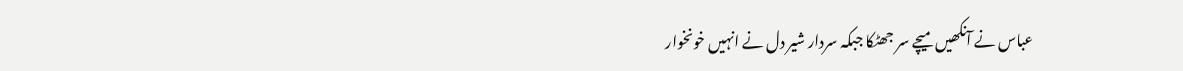عباس نے آنکھیں میچے سر جھٹکا جبکہ سردار شیر دل نے انہیں خونخوار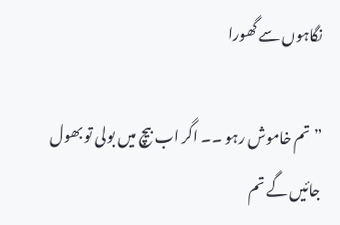نگاہوں سے گھورا

” تم خاموش رہو ۔۔ اگر اب بیچ میں بولی تو بھول جائیں گے تم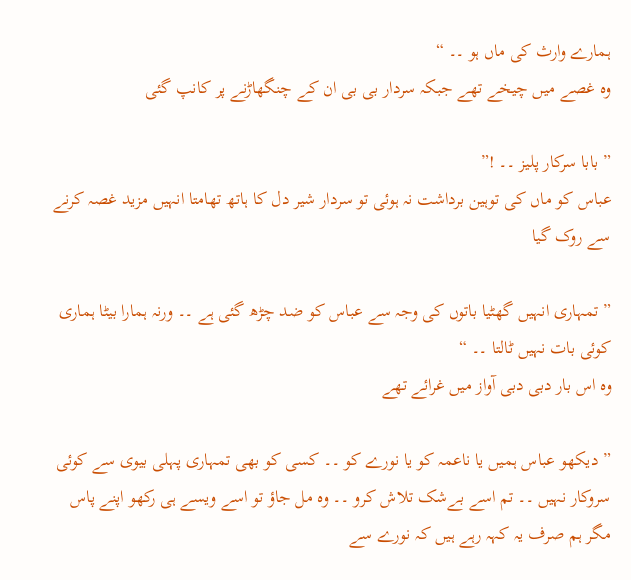ہمارے وارث کی ماں ہو ۔۔ “
وہ غصے میں چیخے تھے جبکہ سردار بی بی ان کے چنگھاڑنے پر کانپ گئی

” بابا سرکار پلیز ۔۔ !”
عباس کو ماں کی توہین برداشت نہ ہوئی تو سردار شیر دل کا ہاتھ تھامتا انہیں مزید غصہ کرنے سے روک گیا

” تمہاری انہیں گھٹیا باتوں کی وجہ سے عباس کو ضد چڑھ گئی ہے ۔۔ ورنہ ہمارا بیٹا ہماری کوئی بات نہیں ٹالتا ۔۔ “
وہ اس بار دبی دبی آواز میں غرائے تھے

” دیکھو عباس ہمیں یا ناعمہ کو یا نورے کو ۔۔ کسی کو بھی تمہاری پہلی بیوی سے کوئی سروکار نہیں ۔۔ تم اسے بےشک تلاش کرو ۔۔ وہ مل جاؤ تو اسے ویسے ہی رکھو اپنے پاس مگر ہم صرف یہ کہہ رہے ہیں کہ نورے سے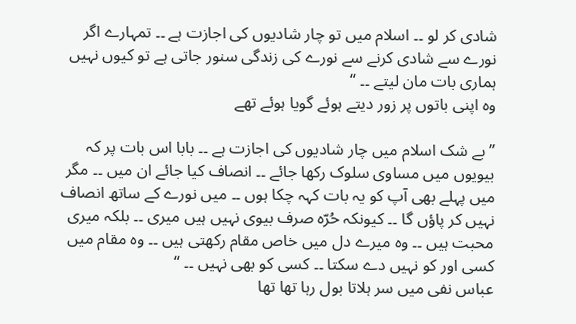شادی کر لو ۔۔ اسلام میں تو چار شادیوں کی اجازت ہے ۔۔ تمہارے اگر نورے سے شادی کرنے سے نورے کی زندگی سنور جاتی ہے تو کیوں نہیں ہماری بات مان لیتے ۔۔ “
وہ اپنی باتوں پر زور دیتے ہوئے گویا ہوئے تھے

” بے شک اسلام میں چار شادیوں کی اجازت ہے ۔۔ بابا اس بات پر کہ بیویوں میں مساوی سلوک رکھا جائے ۔۔ انصاف کیا جائے ان میں ۔۔ مگر میں پہلے بھی آپ کو یہ بات کہہ چکا ہوں ۔۔ میں نورے کے ساتھ انصاف نہیں کر پاؤں گا ۔۔ کیونکہ حُرّہ صرف بیوی نہیں ہیں میری ۔۔ بلکہ میری محبت ہیں ۔۔ وہ میرے دل میں خاص مقام رکھتی ہیں ۔۔ وہ مقام میں کسی اور کو نہیں دے سکتا ۔۔ کسی کو بھی نہیں ۔۔ “
عباس نفی میں سر ہلاتا بول رہا تھا تھا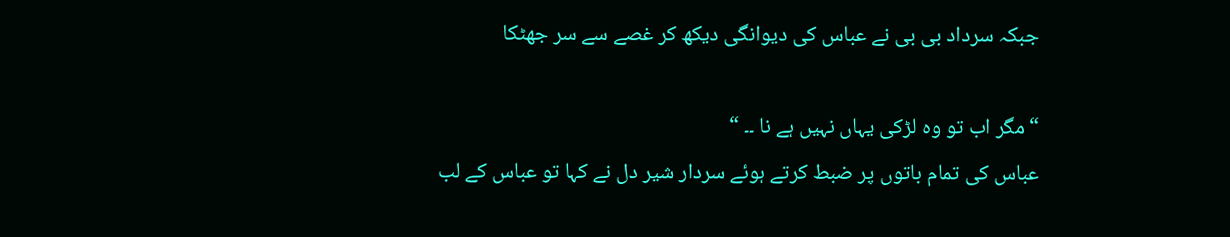جبکہ سرداد بی بی نے عباس کی دیوانگی دیکھ کر غصے سے سر جھٹکا

“مگر اب تو وہ لڑکی یہاں نہیں ہے نا ۔۔ “
عباس کی تمام باتوں پر ضبط کرتے ہوئے سردار شیر دل نے کہا تو عباس کے لب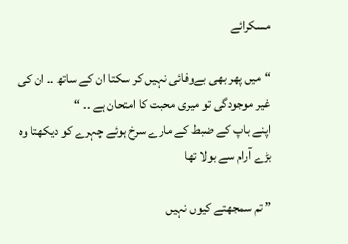مسکرائے

“میں پھر بھی بےوفائی نہیں کر سکتا ان کے ساتھ ۔۔ ان کی غیر موجودگی تو میری محبت کا امتحان ہے ۔۔ “
اپنے باپ کے ضبط کے مارے سرخ ہوئے چہرے کو دیکھتا وہ بڑے آرام سے بولا تھا

” تم سمجھتے کیوں نہیں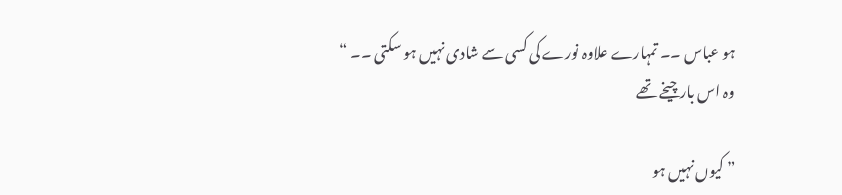ہو عباس ۔۔ تمہارے علاوہ نورے کی کسی سے شادی نہیں ہو سکتی ۔۔ “
وہ اس بار چیخے تھے

” کیوں نہیں ہو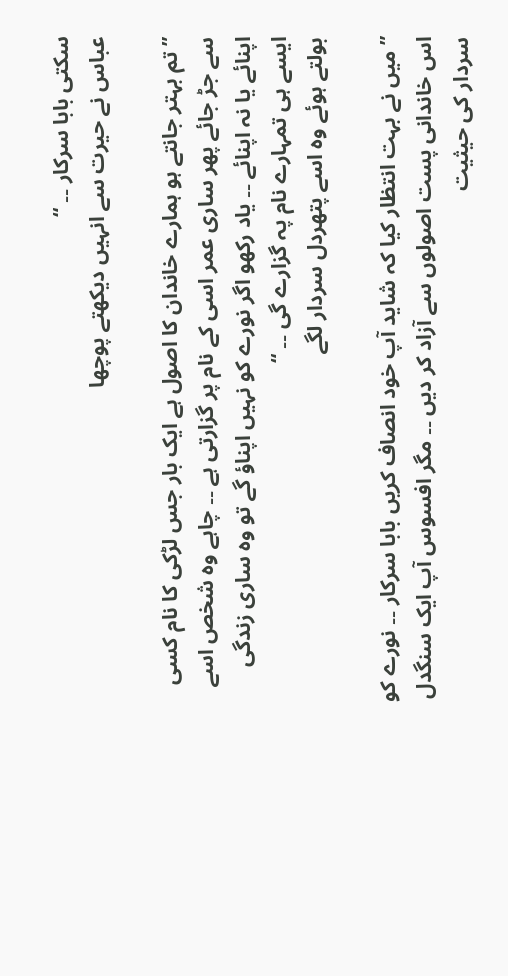سکتی بابا سرکار ۔۔ “
عباس نے حیرت سے انہیں دیکھتے پوچھا

” تم بہتر جانتے ہو ہمارے خاندان کا اصول ہے ایک بار جس لڑکی کا نام کسی سے جڑ جائے پھر ساری عمر اسی کے نام پر گزارتی ہے ۔۔ چاہے وہ شخص اسے اپنائے یا نہ اپنائے ۔۔ یاد رکھو اگر نورے کو نہیں اپناؤ گے تو وہ ساری زندگی ایسے ہی تمہارے نام پہ گزارے گی ۔۔ “
بولتے ہوئے وہ اسے پتھردل سردار لگے

” میں نے بہت انتظار کیا کہ شاید آپ خود انصاف کریں بابا سرکار ۔۔ نورے کو اس خاندانی پست اصولوں سے آزاد کر دیں ۔۔ مگر افسوس آپ ایک سنگدل سردار کی حیثیت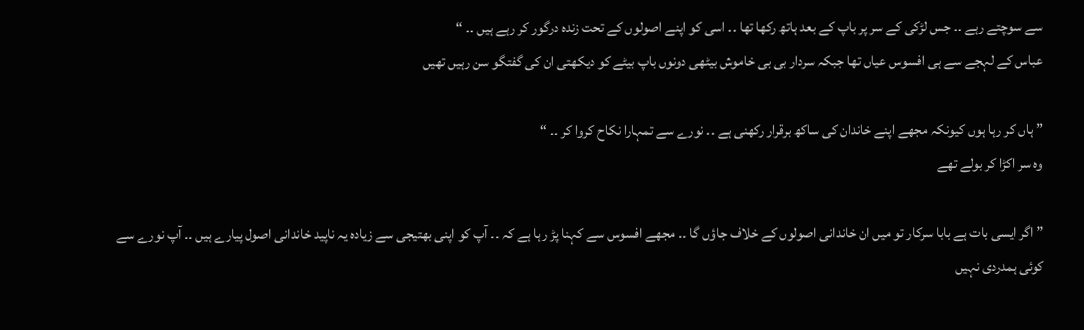سے سوچتے رہے ۔۔ جس لڑکی کے سر پر باپ کے بعد ہاتھ رکھا تھا ۔۔ اسی کو اپنے اصولوں کے تحت زندہ درگور کر رہے ہیں ۔۔ “
عباس کے لہجے سے ہی افسوس عیاں تھا جبکہ سردار بی بی خاموش بیٹھی دونوں باپ بیٹے کو دیکھتی ان کی گفتگو سن رہیں تھیں

” ہاں کر رہا ہوں کیونکہ مجھے اپنے خاندان کی ساکھ برقرار رکھنی ہے ۔۔ نورے سے تمہارا نکاح کروا کر ۔۔ “
وہ سر اکڑا کر بولے تھے

” اگر ایسی بات ہے بابا سرکار تو میں ان خاندانی اصولوں کے خلاف جاؤں گا ۔۔ مجھے افسوس سے کہنا پڑ رہا ہے کہ ۔۔ آپ کو اپنی بھتیجی سے زیادہ یہ ناپید خاندانی اصول پیارے ہیں ۔۔ آپ نورے سے کوئی ہمدردی نہیں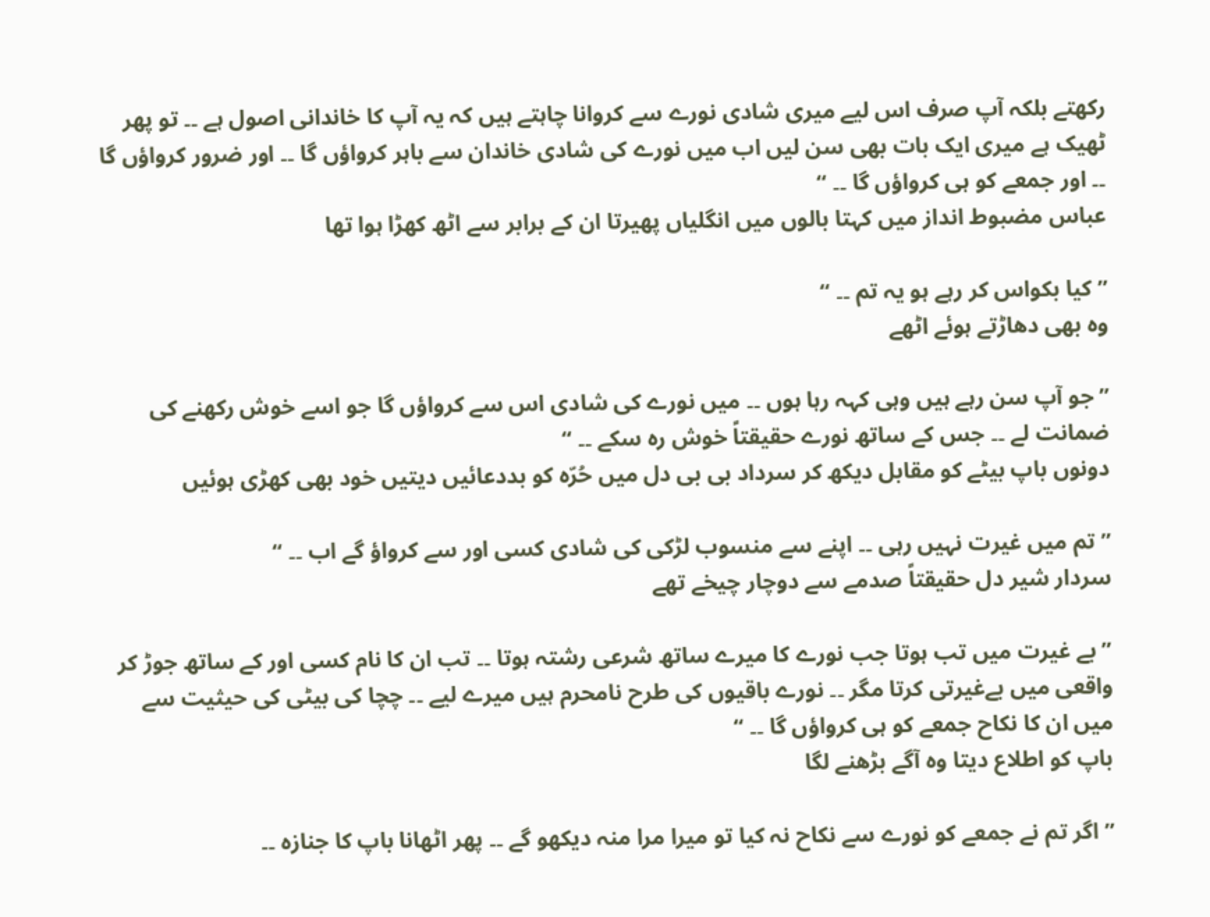رکھتے بلکہ آپ صرف اس لیے میری شادی نورے سے کروانا چاہتے ہیں کہ یہ آپ کا خاندانی اصول ہے ۔۔ تو پھر ٹھیک ہے میری ایک بات بھی سن لیں اب میں نورے کی شادی خاندان سے باہر کرواؤں گا ۔۔ اور ضرور کرواؤں گا ۔۔ اور جمعے کو ہی کرواؤں گا ۔۔ “
عباس مضبوط انداز میں کہتا بالوں میں انگلیاں پھیرتا ان کے برابر سے اٹھ کھڑا ہوا تھا

” کیا بکواس کر رہے ہو یہ تم ۔۔ “
وہ بھی دھاڑتے ہوئے اٹھے

” جو آپ سن رہے ہیں وہی کہہ رہا ہوں ۔۔ میں نورے کی شادی اس سے کرواؤں گا جو اسے خوش رکھنے کی ضمانت لے ۔۔ جس کے ساتھ نورے حقیقتاً خوش رہ سکے ۔۔ “
دونوں باپ بیٹے کو مقابل دیکھ کر سرداد بی بی دل میں حُرّہ کو بددعائیں دیتیں خود بھی کھڑی ہوئیں

” تم میں غیرت نہیں رہی ۔۔ اپنے سے منسوب لڑکی کی شادی کسی اور سے کرواؤ گے اب ۔۔ “
سردار شیر دل حقیقتاً صدمے سے دوچار چیخے تھے

” بے غیرت میں تب ہوتا جب نورے کا میرے ساتھ شرعی رشتہ ہوتا ۔۔ تب ان کا نام کسی اور کے ساتھ جوڑ کر واقعی میں بےغیرتی کرتا مگر ۔۔ نورے باقیوں کی طرح نامحرم ہیں میرے لیے ۔۔ چچا کی بیٹی کی حیثیت سے میں ان کا نکاح جمعے کو ہی کرواؤں گا ۔۔ “
باپ کو اطلاع دیتا وہ آگے بڑھنے لگا

” اگر تم نے جمعے کو نورے سے نکاح نہ کیا تو میرا مرا منہ دیکھو گے ۔۔ پھر اٹھانا باپ کا جنازہ ۔۔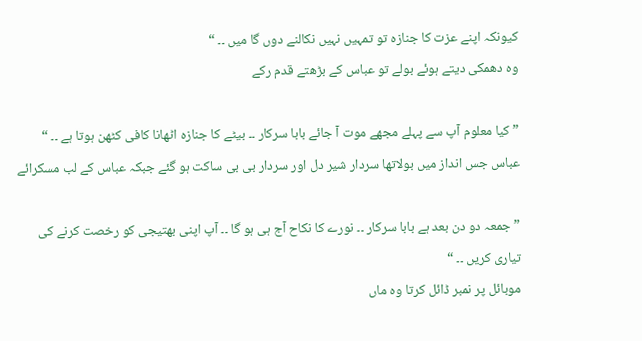کیونکہ اپنے عزت کا جنازہ تو تمہیں نہیں نکالنے دوں گا میں ۔۔ “
وہ دھمکی دیتے ہوئے بولے تو عباس کے بڑھتے قدم رکے

” کیا معلوم آپ سے پہلے مجھے موت آ جائے بابا سرکار ۔۔ بیٹے کا جنازہ اٹھانا کافی کٹھن ہوتا ہے ۔۔ “
عباس جس انداز میں بولاتھا سردار شیر دل اور سردار بی بی ساکت ہو گئے جبکہ عباس کے لب مسکرائے

” جمعہ دو دن بعد ہے بابا سرکار ۔۔ نورے کا نکاح آج ہی ہو گا ۔۔ آپ اپنی بھتیجی کو رخصت کرنے کی تیاری کریں ۔۔ “
موبائل پر نمبر ڈائل کرتا وہ ماں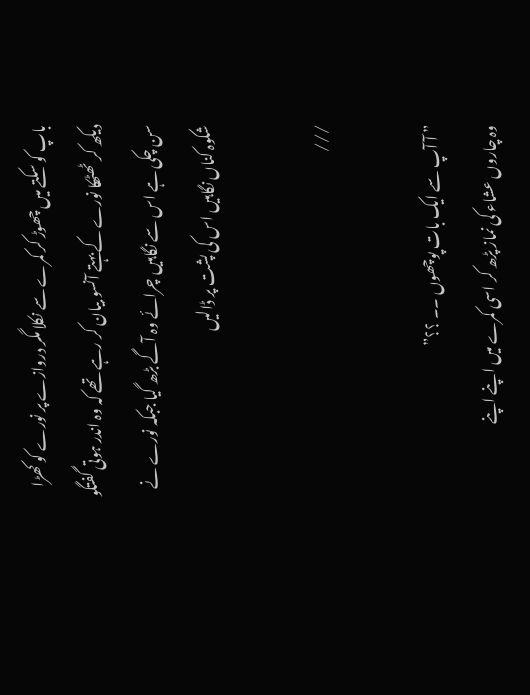باپ کو سکتے میں چھوڑ کر کمرے سے نکلا مگر دروازے پر نورے کو کھڑا دیکھ کر ٹھٹھکا نورے کے بہتے آنسو بیان کر رہے تھے کہ وہ اندر ہوتی گفتگو سن چکی ہے اس سے نگاہیں چرائے وہ آگے بڑھ گیا جبکہ نورے نے شکوہ کناں نگاہیں اس کی پشت پر ڈالیں

///

” آ آپ سے ایک بات پوچھوں ۔۔ ؟؟”
وہ چاروں عشاء کی نماز پڑھ کر اسی کمرے میں اپنے اپنے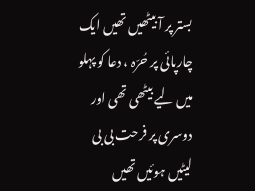بستر پر آ بیٹھیں تھیں ایک چارپائی پر حُرّہ ، دعا کو پہلو میں لیے بیٹھی تھی اور دوسری پر فرحت بی بی لیٹیں ہوئیں تھیں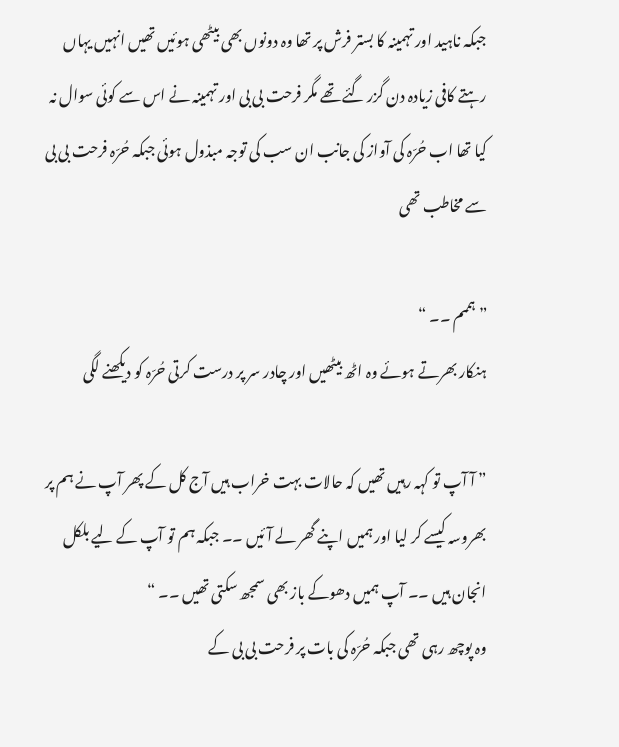جبکہ ناہید اور تہمینہ کا بستر فرش پر تھا وہ دونوں بھی بیٹھی ہوئیں تھیں انہیں یہاں رہتے کافی زیادہ دن گزر گئے تھے مگر فرحت بی بی اور تہمینہ نے اس سے کوئی سوال نہ کیا تھا اب حُرّہ کی آواز کی جانب ان سب کی توجہ مبذول ہوئی جبکہ حُرّہ فرحت بی بی سے مخاطب تھی

” ہممم ۔۔ “
ہنکار بھرتے ہوئے وہ اٹھ بیٹھیں اور چادر سر پر درست کرتی حُرّہ کو دیکھنے لگی

” آ آپ تو کہہ رہیں تھیں کہ حالات بہت خراب ہیں آج کل کے پھر آپ نے ہم پر بھروسہ کیسے کر لیا اور ہمیں اپنے گھر لے آئیں ۔۔ جبکہ ہم تو آپ کے لیے بلکل انجان ہیں ۔۔ آپ ہمیں دھوکے باز بھی سمجھ سکتی تھیں ۔۔ “
وہ پوچھ رہی تھی جبکہ حُرّہ کی بات پر فرحت بی بی کے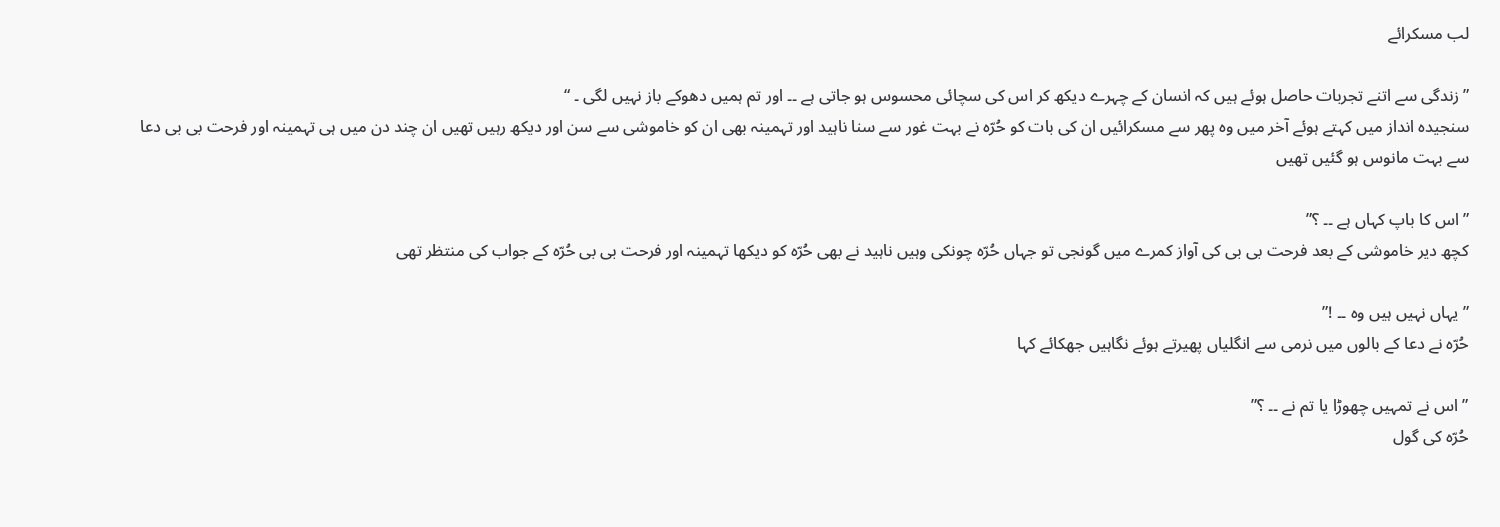لب مسکرائے

” زندگی سے اتنے تجربات حاصل ہوئے ہیں کہ انسان کے چہرے دیکھ کر اس کی سچائی محسوس ہو جاتی ہے ۔۔ اور تم ہمیں دھوکے باز نہیں لگی ۔ “
سنجیدہ انداز میں کہتے ہوئے آخر میں وہ پھر سے مسکرائیں ان کی بات کو حُرّہ نے بہت غور سے سنا ناہید اور تہمینہ بھی ان کو خاموشی سے سن اور دیکھ رہیں تھیں ان چند دن میں ہی تہمینہ اور فرحت بی بی دعا سے بہت مانوس ہو گئیں تھیں

” اس کا باپ کہاں ہے ۔۔ ؟”
کچھ دیر خاموشی کے بعد فرحت بی بی کی آواز کمرے میں گونجی تو جہاں حُرّہ چونکی وہیں ناہید نے بھی حُرّہ کو دیکھا تہمینہ اور فرحت بی بی حُرّہ کے جواب کی منتظر تھی

” یہاں نہیں ہیں وہ ۔۔ !”
حُرّہ نے دعا کے بالوں میں نرمی سے انگلیاں پھیرتے ہوئے نگاہیں جھکائے کہا

” اس نے تمہیں چھوڑا یا تم نے ۔۔ ؟”
حُرّہ کی گول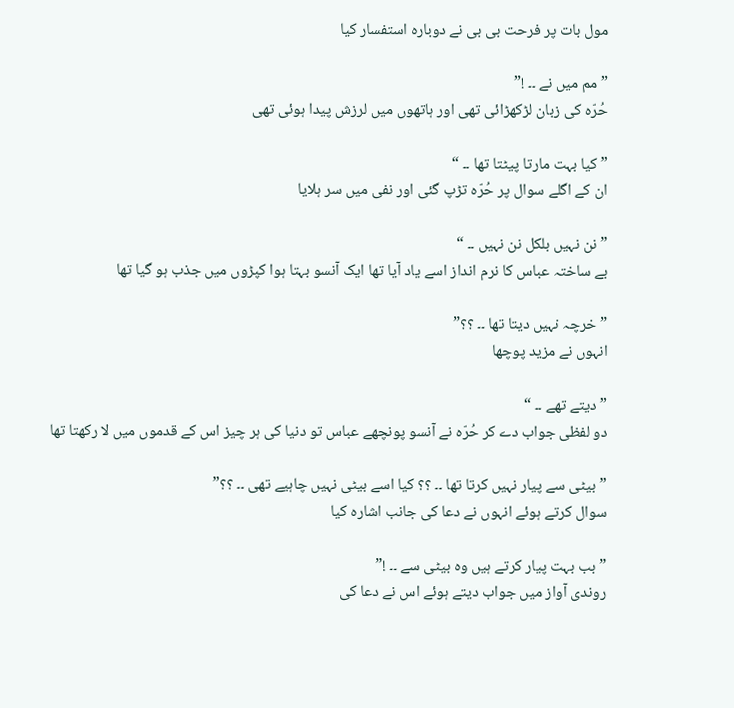مول بات پر فرحت بی بی نے دوبارہ استفسار کیا

” مم میں نے ۔۔ !”
حُرّہ کی زبان لڑکھڑائی تھی اور ہاتھوں میں لرزش پیدا ہوئی تھی

” کیا بہت مارتا پیٹتا تھا ۔۔ “
ان کے اگلے سوال پر حُرّہ تڑپ گئی اور نفی میں سر ہلایا

” نن نہیں بلکل نن نہیں ۔۔ “
بے ساختہ عباس کا نرم انداز اسے یاد آیا تھا ایک آنسو بہتا ہوا کپڑوں میں جذب ہو گیا تھا

” خرچہ نہیں دیتا تھا ۔۔ ؟؟”
انہوں نے مزید پوچھا

” دیتے تھے ۔۔ “
دو لفظی جواب دے کر حُرّہ نے آنسو پونچھے عباس تو دنیا کی ہر چیز اس کے قدموں میں لا رکھتا تھا

” بیٹی سے پیار نہیں کرتا تھا ۔۔ ؟؟ کیا اسے بیٹی نہیں چاہیے تھی ۔۔ ؟؟”
سوال کرتے ہوئے انہوں نے دعا کی جانب اشارہ کیا

” بب بہت پیار کرتے ہیں وہ بیٹی سے ۔۔ !”
روندی آواز میں جواب دیتے ہوئے اس نے دعا کی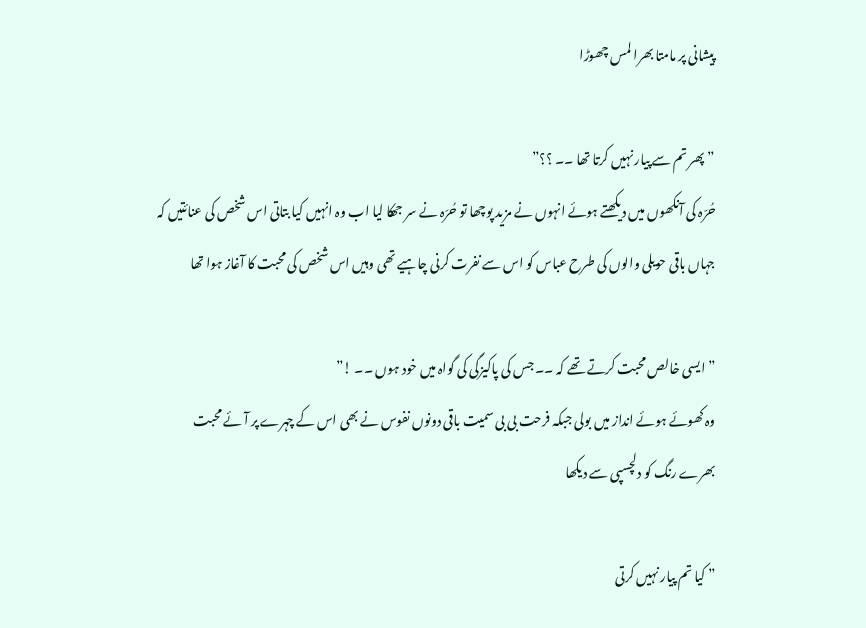پیشانی پر مامتا بھرا لمس چھوڑا

” پھر تم سے پیار نہیں کرتا تھا ۔۔ ؟؟”
حُرّہ کی آنکھوں میں دیکھتے ہوئے انہوں نے مزید پوچھا تو حُرّہ نے سر جھکا لیا اب وہ انہیں کیا بتاتی اس شخص کی عنائتیں کہ جہاں باقی حویلی والوں کی طرح عباس کو اس سے نفرت کرنی چاہیے تھی وہیں اس شخص کی محبت کا آغاز ہوا تھا

” ایسی خالص محبت کرتے تھے کہ ۔۔ جس کی پاکیزگی کی گواہ میں خود ہوں ۔۔ !”
وہ کھوئے ہوئے انداز میں بولی جبکہ فرحت بی بی سمیت باقی دونوں نفوس نے بھی اس کے چہرے پر آئے محبت بھرے رنگ کو دلچسپی سے دیکھا

” کیا تم پیار نہیں کرتی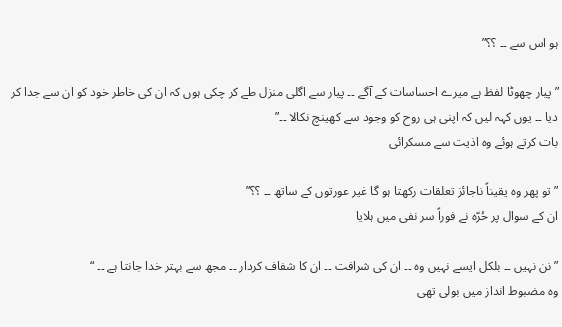ہو اس سے ۔۔ ؟؟”

” پیار چھوٹا لفظ ہے میرے احساسات کے آگے ۔۔ پیار سے اگلی منزل طے کر چکی ہوں کہ ان کی خاطر خود کو ان سے جدا کر دیا ۔۔ یوں کہہ لیں کہ اپنی ہی روح کو وجود سے کھینچ نکالا ۔۔”
بات کرتے ہوئے وہ اذیت سے مسکرائی

” تو پھر وہ یقیناً ناجائز تعلقات رکھتا ہو گا غیر عورتوں کے ساتھ ۔۔ ؟؟”
ان کے سوال پر حُرّہ نے فوراً سر نفی میں ہلایا

” نن نہیں ۔۔ بلکل ایسے نہیں وہ ۔۔ ان کی شرافت ۔۔ ان کا شفاف کردار ۔۔ مجھ سے بہتر خدا جانتا ہے ۔۔ “
وہ مضبوط انداز میں بولی تھی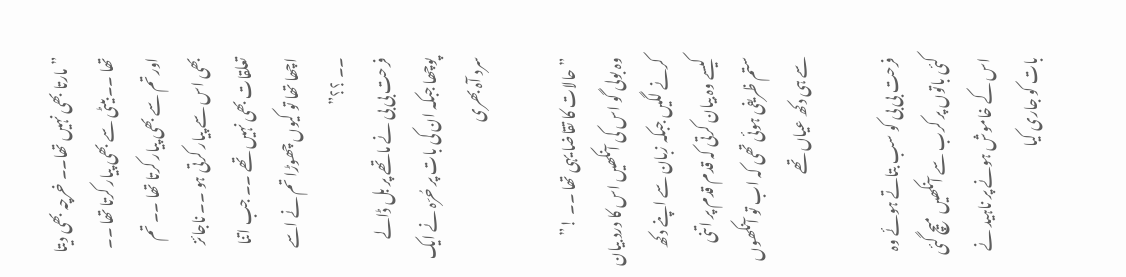” مارتا بھی نہیں تھا۔۔ خرچہ بھی دیتا تھا ۔۔ بیٹی سے بھی پیار کرتا تھا ۔۔ اور تم سے بھی پیار کرتا تھا ۔۔ تم بھی اس سے پیار کرتی ہو ۔۔ ناجائز تعلقات بھی نہیں تھے ۔۔ جب اتنا اچھا تھا تو کیوں چھوڑا تم نے اسے ۔۔ ؟؟”
فرحت بی بی نے ماتھے پر بل ڈالے پوچھا جبکہ ان کی بات پر حُرّہ نے ایک سرد آہ بھری

” حالات کا تقاضا یہی تھا ۔۔ !”
وہ بولی گو اس کی آنکھیں اس کا درد بیان کرنے لگیں جبکہ زبان سے اپنے دکھ کیسے وہ بیان کرتی کہ قدم قدم پر اتنی ستم ظریفی ہوئی تھی کہ اب تو آنکھوں سے ہی دکھ عیاں تھے

فرحت بی بی کو سب بتاتے ہوئے وہ کئی باتوں پر کرب سے آنکھیں میچ گئی اس کے خاموش ہونے پر ناہید نے بات کو جاری کیا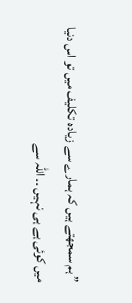” ہم سمجھتے ہیں کہ ہمارے سے زیادہ تکلیف میں تو اس دنیا میں کوئی ہے ہی نہیں ۔۔ اللہ سے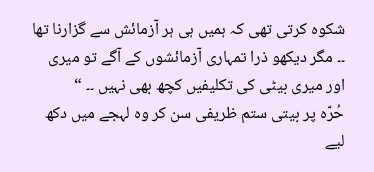شکوہ کرتی تھی کہ ہمیں ہی ہر آزمائش سے گزارنا تھا ۔۔ مگر دیکھو ذرا تمہاری آزمائشوں کے آگے تو میری اور میری بیٹی کی تکلیفیں کچھ بھی نہیں ۔۔ “
حُرّہ پر بیتی ستم ظریفی سن کر وہ لہجے میں دکھ لیے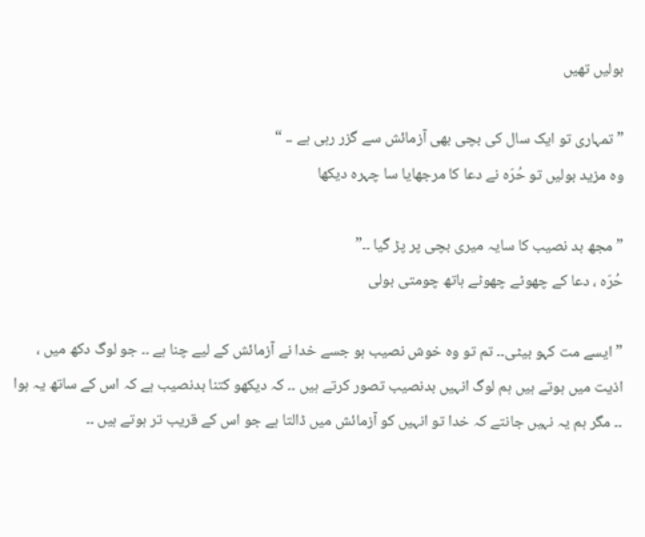بولیں تھیں

” تمہاری تو ایک سال کی بچی بھی آزمائش سے گزر رہی ہے ۔۔ “
وہ مزید بولیں تو حُرّہ نے دعا کا مرجھایا سا چہرہ دیکھا

” مجھ بد نصیب کا سایہ میری بچی پر پڑ گیا ۔۔”
حُرّہ ، دعا کے چھوٹے چھوٹے ہاتھ چومتی بولی

” ایسے مت کہو بیٹی۔۔ تم تو وہ خوش نصیب ہو جسے خدا نے آزمائش کے لیے چنا ہے ۔۔ جو لوگ دکھ میں ، اذیت میں ہوتے ہیں ہم لوگ انہیں بدنصیب تصور کرتے ہیں ۔۔ کہ دیکھو کتنا بدنصیب ہے کہ اس کے ساتھ یہ ہوا ۔۔ مگر ہم یہ نہیں جانتے کہ خدا تو انہیں کو آزمائش میں ڈالتا ہے جو اس کے قریب تر ہوتے ہیں ۔۔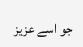جو اسے عزیز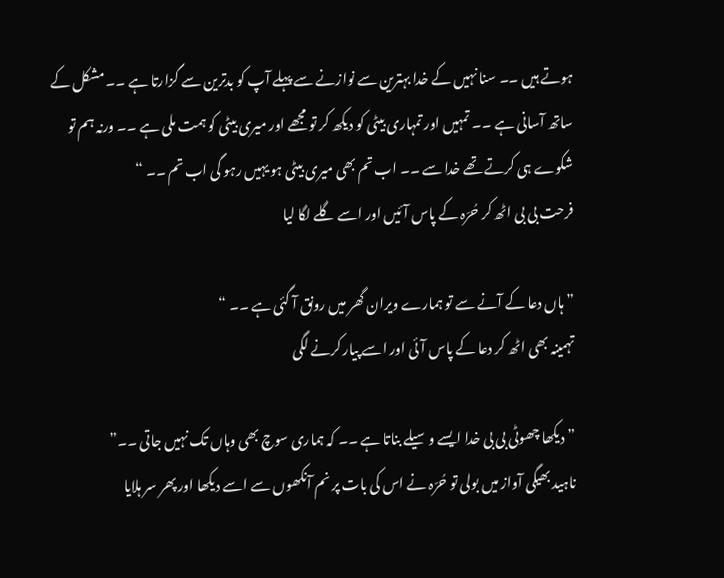ہوتے ہیں ۔۔ سنا نہیں کے خدا بہترین سے نوازنے سے پہلے آپ کو بدترین سے گزارتا ہے ۔۔ مشکل کے ساتھ آسانی ہے ۔۔ تمہیں اور تمہاری بیٹی کو دیکھ کر تو مجھے اور میری بیٹی کو ہمت ملی ہے ۔۔ ورنہ ہم تو شکوے ہی کرتے تھے خدا سے ۔۔ اب تم بھی میری بیٹی ہو یہیں رہو گی اب تم ۔۔ “
فرحت بی بی اٹھ کر حُرّہ کے پاس آئیں اور اسے گلے لگا لیا

” ہاں دعا کے آنے سے تو ہمارے ویران گھر میں رونق آ گئی ہے ۔۔ “
تہمینہ بھی اٹھ کر دعا کے پاس آئی اور اسے پیار کرنے لگی

” دیکھا چھوٹی بی بی خدا ایسے وسیلے بناتا ہے ۔۔ کہ ہماری سوچ بھی وہاں تک نہیں جاتی ۔۔”
ناہید بھیگی آواز میں بولی تو حُرّہ نے اس کی بات پر نم آنکھوں سے اسے دیکھا اور پھر سر ہلایا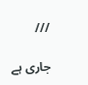///

جاری ہے